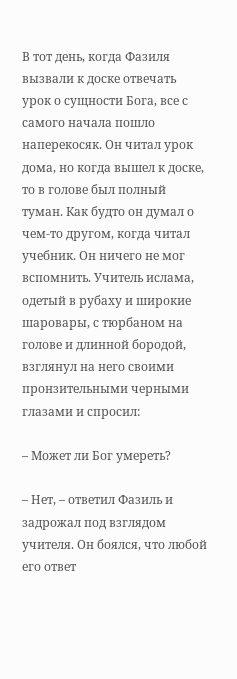В тот день, когда Фазиля вызвали к доске отвечать урок о сущности Бога, все с самого начала пошло наперекосяк. Он читал урок дома, но когда вышел к доске, то в голове был полный туман. Как будто он думал о чем-то другом, когда читал учебник. Он ничего не мог вспомнить. Учитель ислама, одетый в рубаху и широкие шаровары, с тюрбаном на голове и длинной бородой, взглянул на него своими пронзительными черными глазами и спросил:

– Может ли Бог умереть?

– Нет, – ответил Фазиль и задрожал под взглядом учителя. Он боялся, что любой его ответ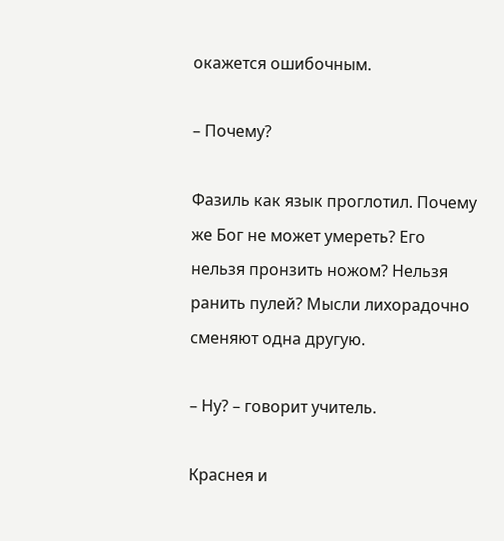окажется ошибочным.

– Почему?

Фазиль как язык проглотил. Почему же Бог не может умереть? Его нельзя пронзить ножом? Нельзя ранить пулей? Мысли лихорадочно сменяют одна другую.

– Ну? – говорит учитель.

Краснея и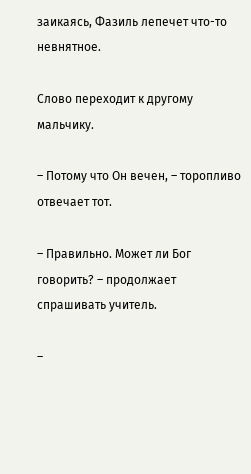заикаясь, Фазиль лепечет что-то невнятное.

Слово переходит к другому мальчику.

– Потому что Он вечен, – торопливо отвечает тот.

– Правильно. Может ли Бог говорить? – продолжает спрашивать учитель.

–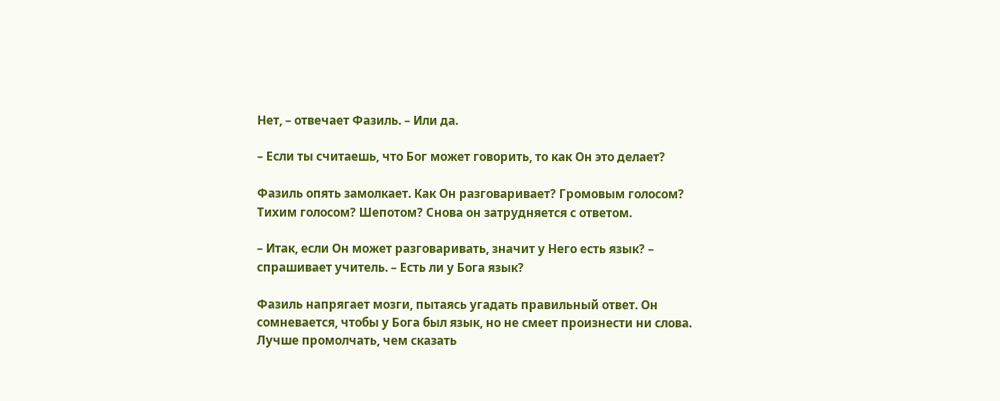Нет, – отвечает Фазиль. – Или да.

– Если ты считаешь, что Бог может говорить, то как Он это делает?

Фазиль опять замолкает. Как Он разговаривает? Громовым голосом? Тихим голосом? Шепотом? Снова он затрудняется с ответом.

– Итак, если Он может разговаривать, значит у Него есть язык? – спрашивает учитель. – Есть ли у Бога язык?

Фазиль напрягает мозги, пытаясь угадать правильный ответ. Он сомневается, чтобы у Бога был язык, но не смеет произнести ни слова. Лучше промолчать, чем сказать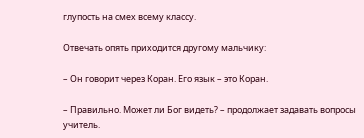глупость на смех всему классу.

Отвечать опять приходится другому мальчику:

– Он говорит через Коран. Его язык – это Коран.

– Правильно. Может ли Бог видеть? – продолжает задавать вопросы учитель.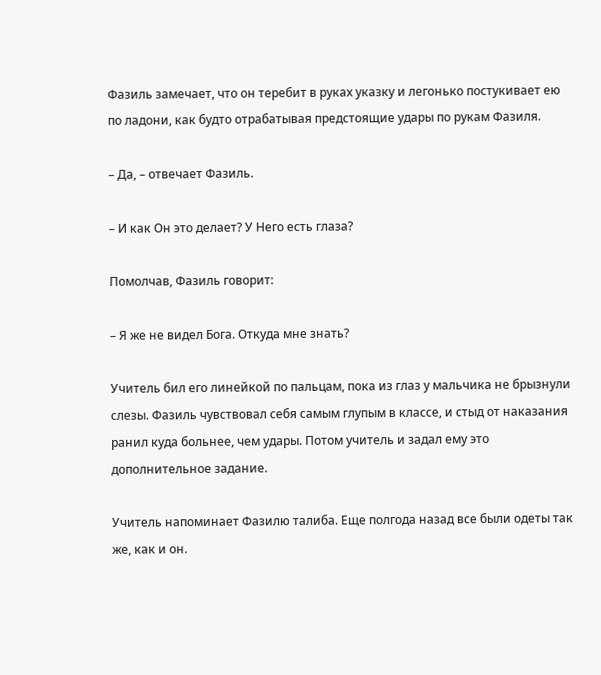Фазиль замечает, что он теребит в руках указку и легонько постукивает ею по ладони, как будто отрабатывая предстоящие удары по рукам Фазиля.

– Да, – отвечает Фазиль.

– И как Он это делает? У Него есть глаза?

Помолчав, Фазиль говорит:

– Я же не видел Бога. Откуда мне знать?

Учитель бил его линейкой по пальцам, пока из глаз у мальчика не брызнули слезы. Фазиль чувствовал себя самым глупым в классе, и стыд от наказания ранил куда больнее, чем удары. Потом учитель и задал ему это дополнительное задание.

Учитель напоминает Фазилю талиба. Еще полгода назад все были одеты так же, как и он.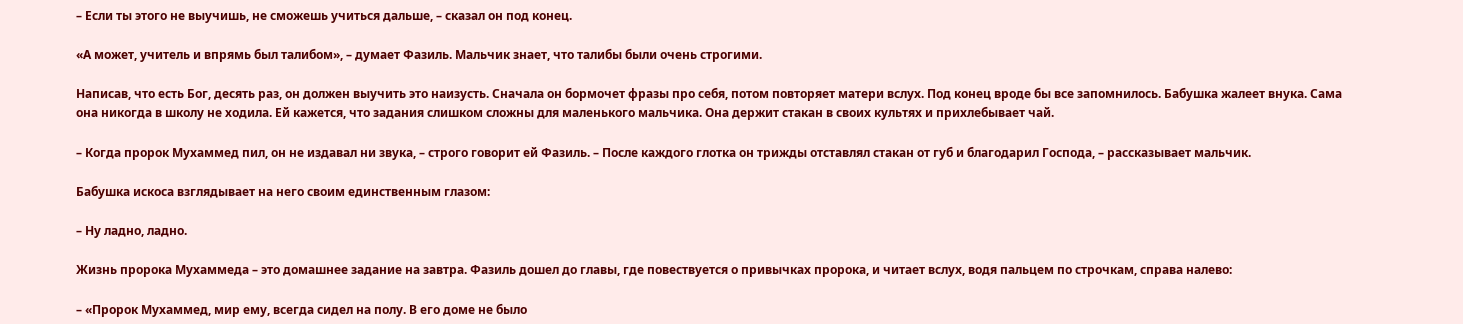– Если ты этого не выучишь, не сможешь учиться дальше, – сказал он под конец.

«А может, учитель и впрямь был талибом», – думает Фазиль. Мальчик знает, что талибы были очень строгими.

Написав, что есть Бог, десять раз, он должен выучить это наизусть. Сначала он бормочет фразы про себя, потом повторяет матери вслух. Под конец вроде бы все запомнилось. Бабушка жалеет внука. Сама она никогда в школу не ходила. Ей кажется, что задания слишком сложны для маленького мальчика. Она держит стакан в своих культях и прихлебывает чай.

– Когда пророк Мухаммед пил, он не издавал ни звука, – строго говорит ей Фазиль. – После каждого глотка он трижды отставлял стакан от губ и благодарил Господа, – рассказывает мальчик.

Бабушка искоса взглядывает на него своим единственным глазом:

– Ну ладно, ладно.

Жизнь пророка Мухаммеда – это домашнее задание на завтра. Фазиль дошел до главы, где повествуется о привычках пророка, и читает вслух, водя пальцем по строчкам, справа налево:

– «Пророк Мухаммед, мир ему, всегда сидел на полу. В его доме не было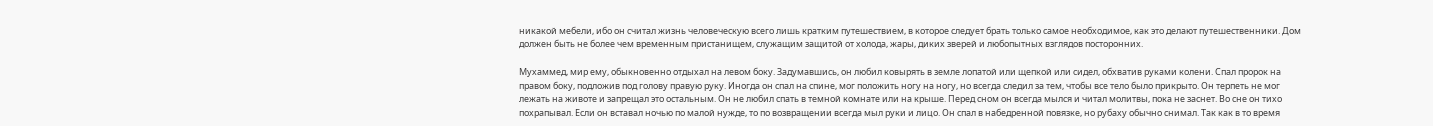никакой мебели, ибо он считал жизнь человеческую всего лишь кратким путешествием, в которое следует брать только самое необходимое, как это делают путешественники. Дом должен быть не более чем временным пристанищем, служащим защитой от холода, жары, диких зверей и любопытных взглядов посторонних.

Мухаммед, мир ему, обыкновенно отдыхал на левом боку. Задумавшись, он любил ковырять в земле лопатой или щепкой или сидел, обхватив руками колени. Спал пророк на правом боку, подложив под голову правую руку. Иногда он спал на спине, мог положить ногу на ногу, но всегда следил за тем, чтобы все тело было прикрыто. Он терпеть не мог лежать на животе и запрещал это остальным. Он не любил спать в темной комнате или на крыше. Перед сном он всегда мылся и читал молитвы, пока не заснет. Во сне он тихо похрапывал. Если он вставал ночью по малой нужде, то по возвращении всегда мыл руки и лицо. Он спал в набедренной повязке, но рубаху обычно снимал. Так как в то время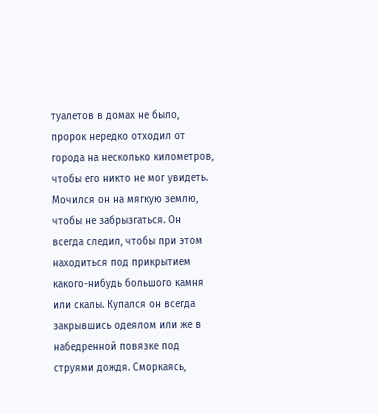туалетов в домах не было, пророк нередко отходил от города на несколько километров, чтобы его никто не мог увидеть. Мочился он на мягкую землю, чтобы не забрызгаться. Он всегда следил, чтобы при этом находиться под прикрытием какого-нибудь большого камня или скалы. Купался он всегда закрывшись одеялом или же в набедренной повязке под струями дождя. Сморкаясь,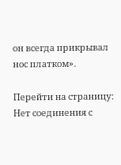он всегда прикрывал нос платком».

Перейти на страницу:
Нет соединения с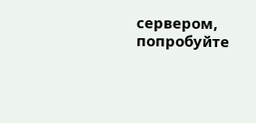сервером, попробуйте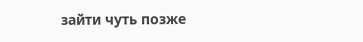зайти чуть позже